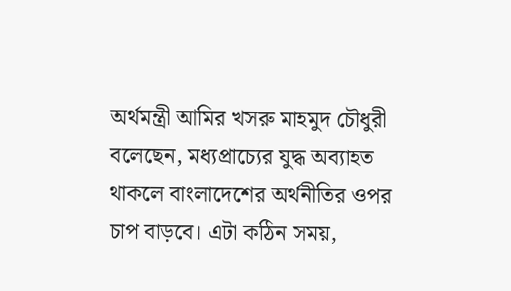অর্থমন্ত্রী আমির খসরু মাহমুদ চৌধুরী বলেছেন, মধ্যপ্রাচ্যের যুদ্ধ অব্যাহত থাকলে বাংলাদেশের অর্থনীতির ওপর চাপ বাড়বে। এটা কঠিন সময়,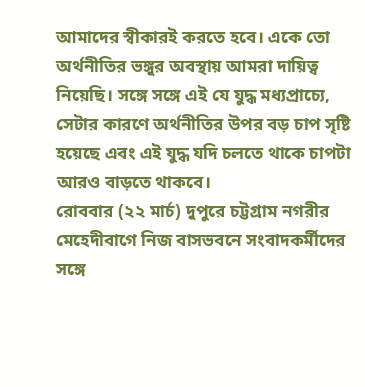আমাদের স্বীকারই করতে হবে। একে তো অর্থনীতির ভঙ্গুর অবস্থায় আমরা দায়িত্ব নিয়েছি। সঙ্গে সঙ্গে এই যে যুদ্ধ মধ্যপ্রাচ্যে, সেটার কারণে অর্থনীতির উপর বড় চাপ সৃষ্টি হয়েছে এবং এই যুদ্ধ যদি চলতে থাকে চাপটা আরও বাড়তে থাকবে।
রোববার (২২ মার্চ) দুপুরে চট্টগ্রাম নগরীর মেহেদীবাগে নিজ বাসভবনে সংবাদকর্মীদের সঙ্গে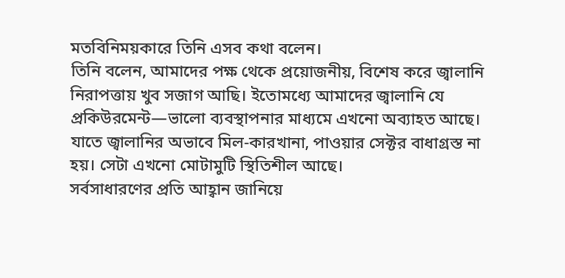মতবিনিময়কারে তিনি এসব কথা বলেন।
তিনি বলেন, আমাদের পক্ষ থেকে প্রয়োজনীয়, বিশেষ করে জ্বালানি নিরাপত্তায় খুব সজাগ আছি। ইতোমধ্যে আমাদের জ্বালানি যে প্রকিউরমেন্ট—ভালো ব্যবস্থাপনার মাধ্যমে এখনো অব্যাহত আছে। যাতে জ্বালানির অভাবে মিল-কারখানা, পাওয়ার সেক্টর বাধাগ্রস্ত না হয়। সেটা এখনো মোটামুটি স্থিতিশীল আছে।
সর্বসাধারণের প্রতি আহ্বান জানিয়ে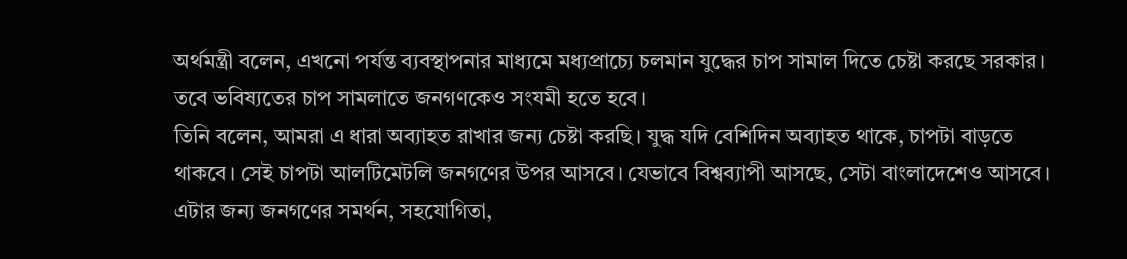অর্থমন্ত্রী বলেন, এখনো পর্যন্ত ব্যবস্থাপনার মাধ্যমে মধ্যপ্রাচ্যে চলমান যুদ্ধের চাপ সামাল দিতে চেষ্টা করছে সরকার। তবে ভবিষ্যতের চাপ সামলাতে জনগণকেও সংযমী হতে হবে।
তিনি বলেন, আমরা এ ধারা অব্যাহত রাখার জন্য চেষ্টা করছি। যুদ্ধ যদি বেশিদিন অব্যাহত থাকে, চাপটা বাড়তে থাকবে। সেই চাপটা আলটিমেটলি জনগণের উপর আসবে। যেভাবে বিশ্বব্যাপী আসছে, সেটা বাংলাদেশেও আসবে। এটার জন্য জনগণের সমর্থন, সহযোগিতা,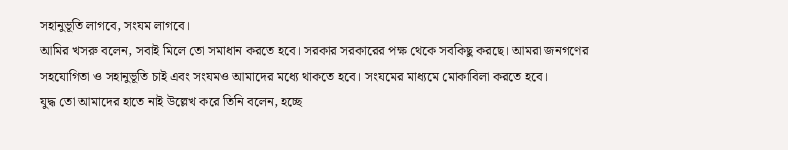সহানুভূতি লাগবে, সংযম লাগবে।
আমির খসরু বলেন, সবাই মিলে তো সমাধান করতে হবে। সরকার সরকারের পক্ষ থেকে সবকিছু করছে। আমরা জনগণের সহযোগিতা ও সহানুভূতি চাই এবং সংযমও আমাদের মধ্যে থাকতে হবে। সংযমের মাধ্যমে মোকাবিলা করতে হবে।
যুদ্ধ তো আমাদের হাতে নাই উল্লেখ করে তিনি বলেন, হচ্ছে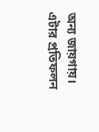অন্য জায়গায়। এটার প্রতিফলন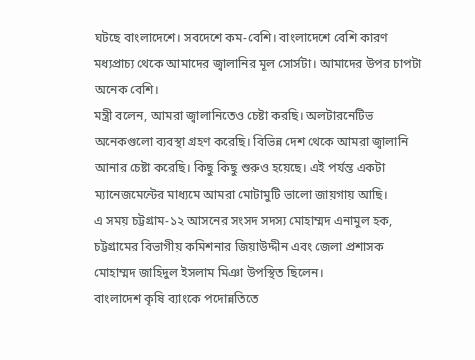ঘটছে বাংলাদেশে। সবদেশে কম-বেশি। বাংলাদেশে বেশি কারণ মধ্যপ্রাচ্য থেকে আমাদের জ্বালানির মূল সোর্সটা। আমাদের উপর চাপটা অনেক বেশি।
মন্ত্রী বলেন, আমরা জ্বালানিতেও চেষ্টা করছি। অলটারনেটিভ অনেকগুলো ব্যবস্থা গ্রহণ করেছি। বিভিন্ন দেশ থেকে আমরা জ্বালানি আনার চেষ্টা করেছি। কিছু কিছু শুরুও হয়েছে। এই পর্যন্ত একটা ম্যানেজমেন্টের মাধ্যমে আমরা মোটামুটি ভালো জায়গায় আছি।
এ সময় চট্টগ্রাম-১২ আসনের সংসদ সদস্য মোহাম্মদ এনামুল হক, চট্টগ্রামের বিভাগীয় কমিশনার জিয়াউদ্দীন এবং জেলা প্রশাসক মোহাম্মদ জাহিদুল ইসলাম মিঞা উপস্থিত ছিলেন।
বাংলাদেশ কৃষি ব্যাংকে পদোন্নতিতে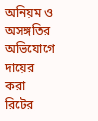অনিয়ম ও অসঙ্গতির অভিযোগে দায়ের করা রিটের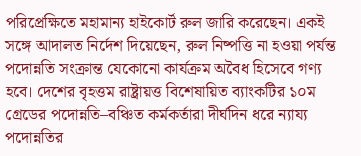পরিপ্রেক্ষিতে মহামান্য হাইকোর্ট রুল জারি করেছেন। একই সঙ্গে আদালত নির্দেশ দিয়েছেন, রুল নিষ্পত্তি না হওয়া পর্যন্ত পদোন্নতি সংক্রান্ত যেকোনো কার্যক্রম অবৈধ হিসেবে গণ্য হবে। দেশের বৃহত্তম রাষ্ট্রায়ত্ত বিশেষায়িত ব্যাংকটির ১০ম গ্রেডের পদোন্নতি–বঞ্চিত কর্মকর্তারা দীর্ঘদিন ধরে ন্যায্য পদোন্নতির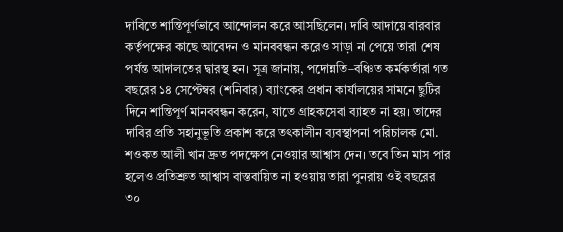দাবিতে শান্তিপূর্ণভাবে আন্দোলন করে আসছিলেন। দাবি আদায়ে বারবার কর্তৃপক্ষের কাছে আবেদন ও মানববন্ধন করেও সাড়া না পেয়ে তারা শেষ পর্যন্ত আদালতের দ্বারস্থ হন। সূত্র জানায়, পদোন্নতি–বঞ্চিত কর্মকর্তারা গত বছরের ১৪ সেপ্টেম্বর (শনিবার) ব্যাংকের প্রধান কার্যালয়ের সামনে ছুটির দিনে শান্তিপূর্ণ মানববন্ধন করেন, যাতে গ্রাহকসেবা ব্যাহত না হয়। তাদের দাবির প্রতি সহানুভূতি প্রকাশ করে তৎকালীন ব্যবস্থাপনা পরিচালক মো. শওকত আলী খান দ্রুত পদক্ষেপ নেওয়ার আশ্বাস দেন। তবে তিন মাস পার হলেও প্রতিশ্রুত আশ্বাস বাস্তবায়িত না হওয়ায় তারা পুনরায় ওই বছরের ৩০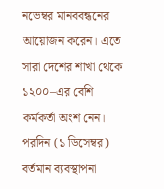নভেম্বর মানববন্ধনের আয়োজন করেন। এতে সারা দেশের শাখা থেকে ১২০০–এর বেশি কর্মকর্তা অংশ নেন। পরদিন (১ ডিসেম্বর) বর্তমান ব্যবস্থাপনা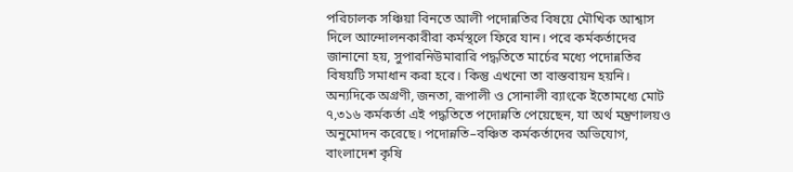পরিচালক সঞ্চিয়া বিনতে আলী পদোন্নতির বিষয়ে মৌখিক আশ্বাস দিলে আন্দোলনকারীরা কর্মস্থলে ফিরে যান। পরে কর্মকর্তাদের জানানো হয়, সুপারনিউমারারি পদ্ধতিতে মার্চের মধ্যে পদোন্নতির বিষয়টি সমাধান করা হবে। কিন্তু এখনো তা বাস্তবায়ন হয়নি। অন্যদিকে অগ্রণী, জনতা, রূপালী ও সোনালী ব্যাংকে ইতোমধ্যে মোট ৭,৩১৬ কর্মকর্তা এই পদ্ধতিতে পদোন্নতি পেয়েছেন, যা অর্থ মন্ত্রণালয়ও অনুমোদন করেছে। পদোন্নতি–বঞ্চিত কর্মকর্তাদের অভিযোগ, বাংলাদেশ কৃষি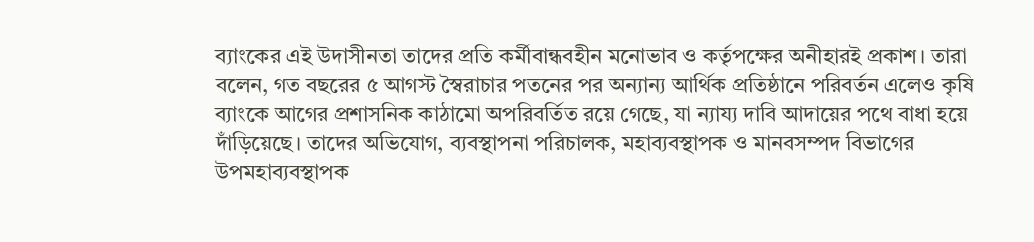ব্যাংকের এই উদাসীনতা তাদের প্রতি কর্মীবান্ধবহীন মনোভাব ও কর্তৃপক্ষের অনীহারই প্রকাশ। তারা বলেন, গত বছরের ৫ আগস্ট স্বৈরাচার পতনের পর অন্যান্য আর্থিক প্রতিষ্ঠানে পরিবর্তন এলেও কৃষি ব্যাংকে আগের প্রশাসনিক কাঠামো অপরিবর্তিত রয়ে গেছে, যা ন্যায্য দাবি আদায়ের পথে বাধা হয়ে দাঁড়িয়েছে। তাদের অভিযোগ, ব্যবস্থাপনা পরিচালক, মহাব্যবস্থাপক ও মানবসম্পদ বিভাগের উপমহাব্যবস্থাপক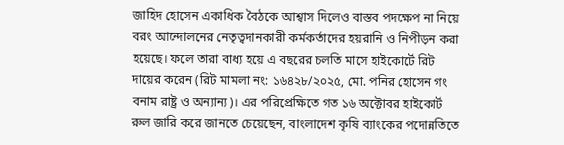জাহিদ হোসেন একাধিক বৈঠকে আশ্বাস দিলেও বাস্তব পদক্ষেপ না নিয়ে বরং আন্দোলনের নেতৃত্বদানকারী কর্মকর্তাদের হয়রানি ও নিপীড়ন করা হয়েছে। ফলে তারা বাধ্য হয়ে এ বছরের চলতি মাসে হাইকোর্টে রিট দায়ের করেন (রিট মামলা নং: ১৬৪২৮/২০২৫, মো. পনির হোসেন গং বনাম রাষ্ট্র ও অন্যান্য)। এর পরিপ্রেক্ষিতে গত ১৬ অক্টোবর হাইকোর্ট রুল জারি করে জানতে চেয়েছেন, বাংলাদেশ কৃষি ব্যাংকের পদোন্নতিতে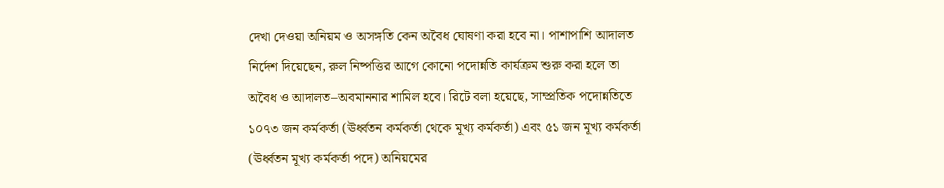দেখা দেওয়া অনিয়ম ও অসঙ্গতি কেন অবৈধ ঘোষণা করা হবে না। পাশাপাশি আদালত নির্দেশ দিয়েছেন, রুল নিষ্পত্তির আগে কোনো পদোন্নতি কার্যক্রম শুরু করা হলে তা অবৈধ ও আদালত–অবমাননার শামিল হবে। রিটে বলা হয়েছে, সাম্প্রতিক পদোন্নতিতে ১০৭৩ জন কর্মকর্তা (ঊর্ধ্বতন কর্মকর্তা থেকে মূখ্য কর্মকর্তা) এবং ৫১ জন মূখ্য কর্মকর্তা (ঊর্ধ্বতন মূখ্য কর্মকর্তা পদে) অনিয়মের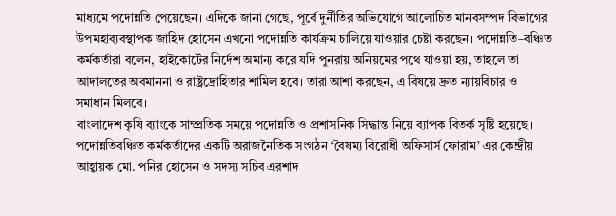মাধ্যমে পদোন্নতি পেয়েছেন। এদিকে জানা গেছে, পূর্বে দুর্নীতির অভিযোগে আলোচিত মানবসম্পদ বিভাগের উপমহাব্যবস্থাপক জাহিদ হোসেন এখনো পদোন্নতি কার্যক্রম চালিয়ে যাওয়ার চেষ্টা করছেন। পদোন্নতি–বঞ্চিত কর্মকর্তারা বলেন, হাইকোর্টের নির্দেশ অমান্য করে যদি পুনরায় অনিয়মের পথে যাওয়া হয়, তাহলে তা আদালতের অবমাননা ও রাষ্ট্রদ্রোহিতার শামিল হবে। তারা আশা করছেন, এ বিষয়ে দ্রুত ন্যায়বিচার ও সমাধান মিলবে।
বাংলাদেশ কৃষি ব্যাংকে সাম্প্রতিক সময়ে পদোন্নতি ও প্রশাসনিক সিদ্ধান্ত নিয়ে ব্যাপক বিতর্ক সৃষ্টি হয়েছে। পদোন্নতিবঞ্চিত কর্মকর্তাদের একটি অরাজনৈতিক সংগঠন ‘বৈষম্য বিরোধী অফিসার্স ফোরাম’ এর কেন্দ্রীয় আহ্বায়ক মো. পনির হোসেন ও সদস্য সচিব এরশাদ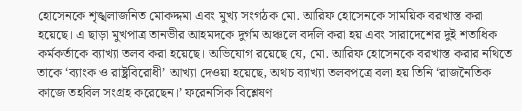হোসেনকে শৃঙ্খলাজনিত মোকদ্দমা এবং মুখ্য সংগঠক মো. আরিফ হোসেনকে সাময়িক বরখাস্ত করা হয়েছে। এ ছাড়া মুখপাত্র তানভীর আহমদকে দুর্গম অঞ্চলে বদলি করা হয় এবং সারাদেশের দুই শতাধিক কর্মকর্তাকে ব্যাখ্যা তলব করা হয়েছে। অভিযোগ রয়েছে যে, মো. আরিফ হোসেনকে বরখাস্ত করার নথিতে তাকে ‘ব্যাংক ও রাষ্ট্রবিরোধী’ আখ্যা দেওয়া হয়েছে, অথচ ব্যাখ্যা তলবপত্রে বলা হয় তিনি ‘রাজনৈতিক কাজে তহবিল সংগ্রহ করেছেন।’ ফরেনসিক বিশ্লেষণ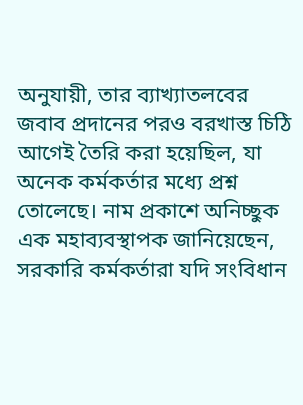অনুযায়ী, তার ব্যাখ্যাতলবের জবাব প্রদানের পরও বরখাস্ত চিঠি আগেই তৈরি করা হয়েছিল, যা অনেক কর্মকর্তার মধ্যে প্রশ্ন তোলেছে। নাম প্রকাশে অনিচ্ছুক এক মহাব্যবস্থাপক জানিয়েছেন, সরকারি কর্মকর্তারা যদি সংবিধান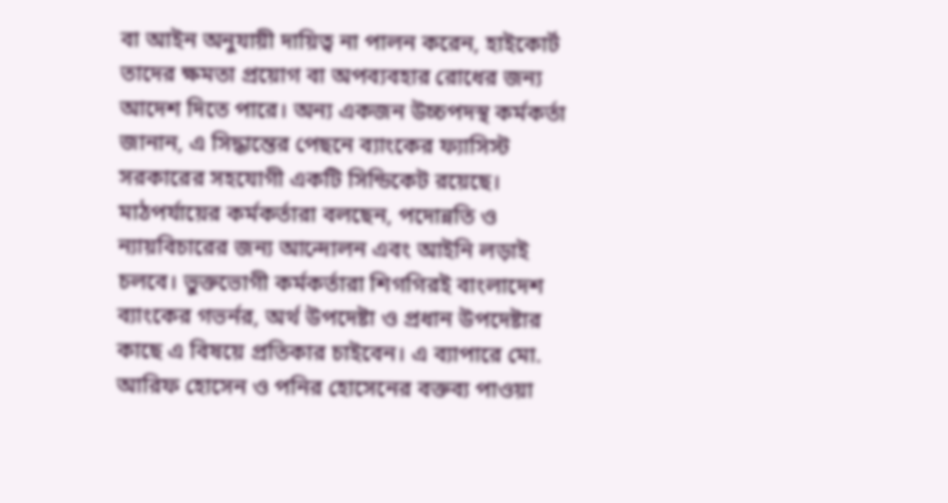বা আইন অনুযায়ী দায়িত্ব না পালন করেন, হাইকোর্ট তাদের ক্ষমতা প্রয়োগ বা অপব্যবহার রোধের জন্য আদেশ দিতে পারে। অন্য একজন উচ্চপদস্থ কর্মকর্তা জানান, এ সিদ্ধান্তের পেছনে ব্যাংকের ফ্যাসিস্ট সরকারের সহযোগী একটি সিন্ডিকেট রয়েছে। মাঠপর্যায়ের কর্মকর্তারা বলছেন, পদোন্নতি ও ন্যায়বিচারের জন্য আন্দোলন এবং আইনি লড়াই চলবে। ভুক্তভোগী কর্মকর্তারা শিগগিরই বাংলাদেশ ব্যাংকের গভর্নর, অর্থ উপদেষ্টা ও প্রধান উপদেষ্টার কাছে এ বিষয়ে প্রতিকার চাইবেন। এ ব্যাপারে মো. আরিফ হোসেন ও পনির হোসেনের বক্তব্য পাওয়া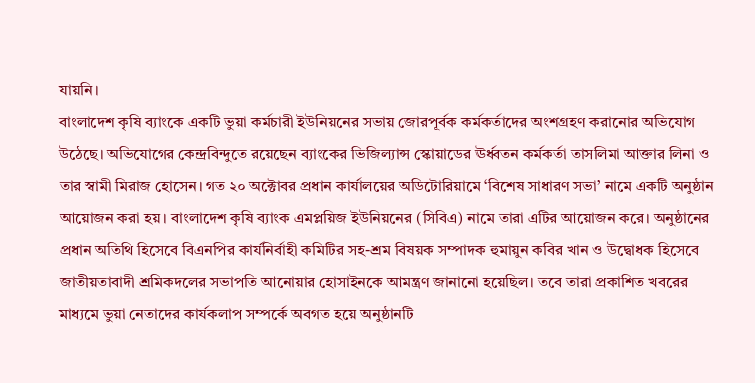যায়নি।
বাংলাদেশ কৃষি ব্যাংকে একটি ভুয়া কর্মচারী ইউনিয়নের সভায় জোরপূর্বক কর্মকর্তাদের অংশগ্রহণ করানোর অভিযোগ উঠেছে। অভিযোগের কেন্দ্রবিন্দুতে রয়েছেন ব্যাংকের ভিজিল্যান্স স্কোয়াডের ঊর্ধ্বতন কর্মকর্তা তাসলিমা আক্তার লিনা ও তার স্বামী মিরাজ হোসেন। গত ২০ অক্টোবর প্রধান কার্যালয়ের অডিটোরিয়ামে ‘বিশেষ সাধারণ সভা’ নামে একটি অনুষ্ঠান আয়োজন করা হয়। বাংলাদেশ কৃষি ব্যাংক এমপ্লয়িজ ইউনিয়নের (সিবিএ) নামে তারা এটির আয়োজন করে। অনুষ্ঠানের প্রধান অতিথি হিসেবে বিএনপির কার্যনির্বাহী কমিটির সহ-শ্রম বিষয়ক সম্পাদক হুমায়ুন কবির খান ও উদ্বোধক হিসেবে জাতীয়তাবাদী শ্রমিকদলের সভাপতি আনোয়ার হোসাইনকে আমন্ত্রণ জানানো হয়েছিল। তবে তারা প্রকাশিত খবরের মাধ্যমে ভুয়া নেতাদের কার্যকলাপ সম্পর্কে অবগত হয়ে অনুষ্ঠানটি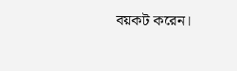বয়কট করেন।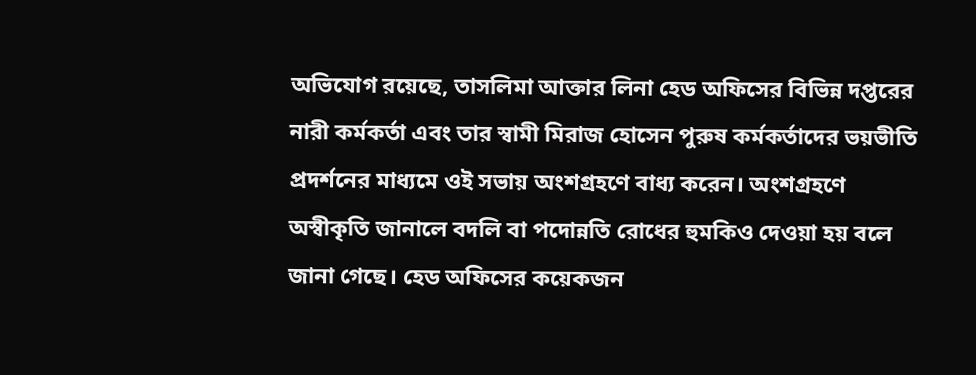অভিযোগ রয়েছে, তাসলিমা আক্তার লিনা হেড অফিসের বিভিন্ন দপ্তরের নারী কর্মকর্তা এবং তার স্বামী মিরাজ হোসেন পুরুষ কর্মকর্তাদের ভয়ভীতি প্রদর্শনের মাধ্যমে ওই সভায় অংশগ্রহণে বাধ্য করেন। অংশগ্রহণে অস্বীকৃতি জানালে বদলি বা পদোন্নতি রোধের হুমকিও দেওয়া হয় বলে জানা গেছে। হেড অফিসের কয়েকজন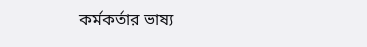কর্মকর্তার ভাষ্য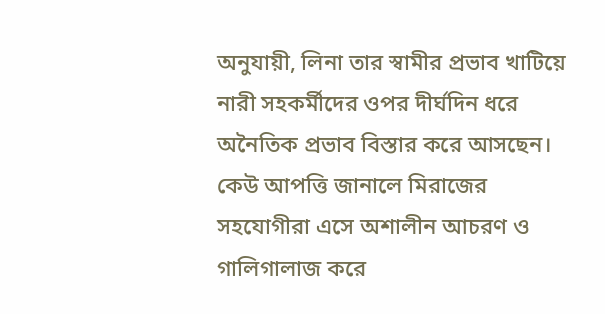অনুযায়ী, লিনা তার স্বামীর প্রভাব খাটিয়ে নারী সহকর্মীদের ওপর দীর্ঘদিন ধরে অনৈতিক প্রভাব বিস্তার করে আসছেন। কেউ আপত্তি জানালে মিরাজের সহযোগীরা এসে অশালীন আচরণ ও গালিগালাজ করে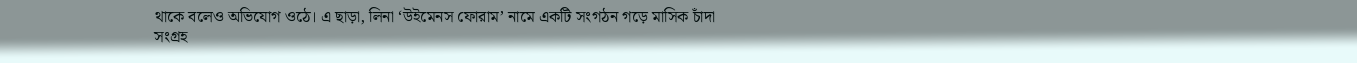থাকে বলেও অভিযোগ ওঠে। এ ছাড়া, লিনা ‘উইমেনস ফোরাম’ নামে একটি সংগঠন গড়ে মাসিক চাঁদা সংগ্রহ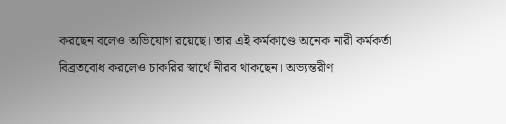করছেন বলেও অভিযোগ রয়েছে। তার এই কর্মকাণ্ডে অনেক নারী কর্মকর্তা বিব্রতবোধ করলেও চাকরির স্বার্থে নীরব থাকছেন। অভ্যন্তরীণ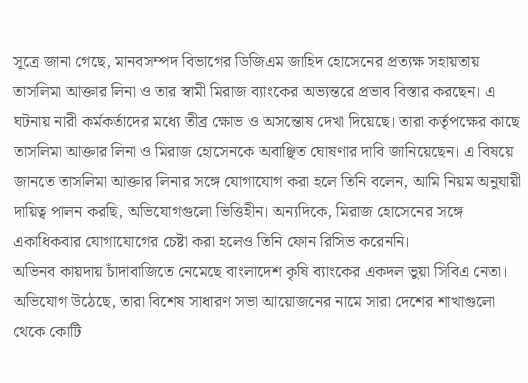সূত্রে জানা গেছে, মানবসম্পদ বিভাগের ডিজিএম জাহিদ হোসেনের প্রত্যক্ষ সহায়তায় তাসলিমা আক্তার লিনা ও তার স্বামী মিরাজ ব্যাংকের অভ্যন্তরে প্রভাব বিস্তার করছেন। এ ঘটনায় নারী কর্মকর্তাদের মধ্যে তীব্র ক্ষোভ ও অসন্তোষ দেখা দিয়েছে। তারা কর্তৃপক্ষের কাছে তাসলিমা আক্তার লিনা ও মিরাজ হোসেনকে অবাঞ্ছিত ঘোষণার দাবি জানিয়েছেন। এ বিষয়ে জানতে তাসলিমা আক্তার লিনার সঙ্গে যোগাযোগ করা হলে তিনি বলেন, আমি নিয়ম অনুযায়ী দায়িত্ব পালন করছি, অভিযোগগুলো ভিত্তিহীন। অন্যদিকে, মিরাজ হোসেনের সঙ্গে একাধিকবার যোগাযোগের চেষ্টা করা হলেও তিনি ফোন রিসিভ করেননি।
অভিনব কায়দায় চাঁদাবাজিতে নেমেছে বাংলাদেশ কৃষি ব্যাংকের একদল ভুয়া সিবিএ নেতা। অভিযোগ উঠেছে, তারা বিশেষ সাধারণ সভা আয়োজনের নামে সারা দেশের শাখাগুলো থেকে কোটি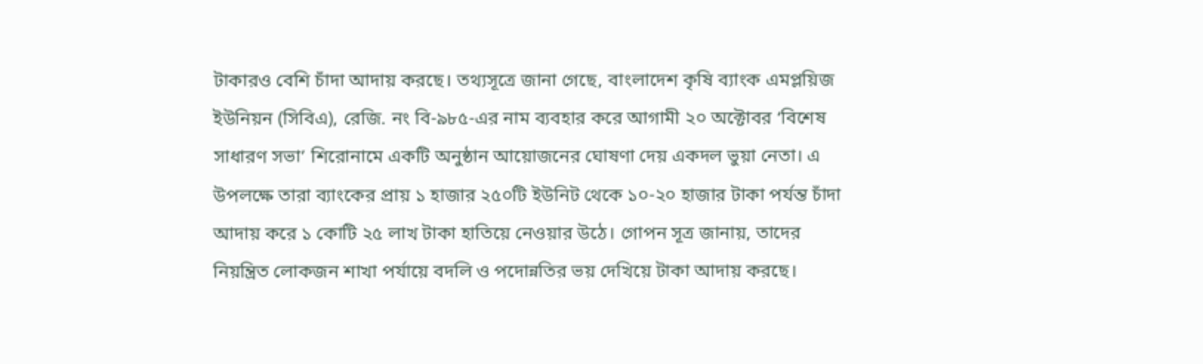টাকারও বেশি চাঁদা আদায় করছে। তথ্যসূত্রে জানা গেছে, বাংলাদেশ কৃষি ব্যাংক এমপ্লয়িজ ইউনিয়ন (সিবিএ), রেজি. নং বি-৯৮৫-এর নাম ব্যবহার করে আগামী ২০ অক্টোবর ‘বিশেষ সাধারণ সভা’ শিরোনামে একটি অনুষ্ঠান আয়োজনের ঘোষণা দেয় একদল ভুয়া নেতা। এ উপলক্ষে তারা ব্যাংকের প্রায় ১ হাজার ২৫০টি ইউনিট থেকে ১০-২০ হাজার টাকা পর্যন্ত চাঁদা আদায় করে ১ কোটি ২৫ লাখ টাকা হাতিয়ে নেওয়ার উঠে। গোপন সূত্র জানায়, তাদের নিয়ন্ত্রিত লোকজন শাখা পর্যায়ে বদলি ও পদোন্নতির ভয় দেখিয়ে টাকা আদায় করছে।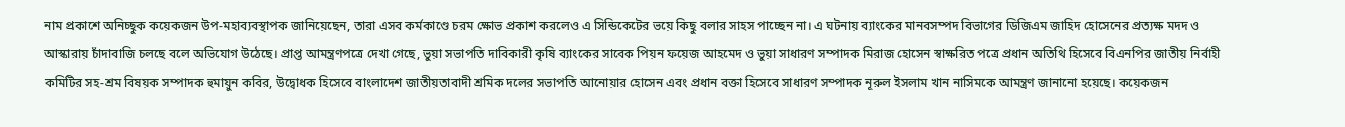নাম প্রকাশে অনিচ্ছুক কয়েকজন উপ-মহাব্যবস্থাপক জানিয়েছেন, তারা এসব কর্মকাণ্ডে চরম ক্ষোভ প্রকাশ করলেও এ সিন্ডিকেটের ভয়ে কিছু বলার সাহস পাচ্ছেন না। এ ঘটনায় ব্যাংকের মানবসম্পদ বিভাগের ডিজিএম জাহিদ হোসেনের প্রত্যক্ষ মদদ ও আস্কারায় চাঁদাবাজি চলছে বলে অভিযোগ উঠেছে। প্রাপ্ত আমন্ত্রণপত্রে দেখা গেছে, ভুয়া সভাপতি দাবিকারী কৃষি ব্যাংকের সাবেক পিয়ন ফয়েজ আহমেদ ও ভুয়া সাধারণ সম্পাদক মিরাজ হোসেন স্বাক্ষরিত পত্রে প্রধান অতিথি হিসেবে বিএনপির জাতীয় নির্বাহী কমিটির সহ-শ্রম বিষয়ক সম্পাদক হুমায়ুন কবির, উদ্বোধক হিসেবে বাংলাদেশ জাতীয়তাবাদী শ্রমিক দলের সভাপতি আনোয়ার হোসেন এবং প্রধান বক্তা হিসেবে সাধারণ সম্পাদক নূরুল ইসলাম খান নাসিমকে আমন্ত্রণ জানানো হয়েছে। কয়েকজন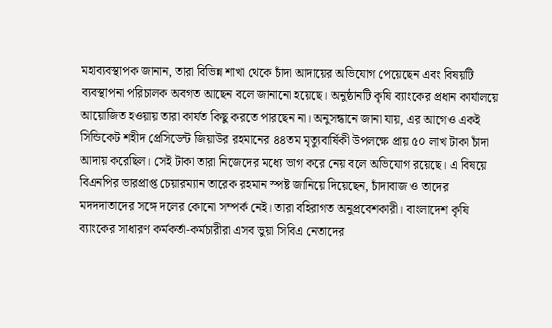মহাব্যবস্থাপক জানান, তারা বিভিন্ন শাখা থেকে চাঁদা আদায়ের অভিযোগ পেয়েছেন এবং বিষয়টি ব্যবস্থাপনা পরিচালক অবগত আছেন বলে জানানো হয়েছে। অনুষ্ঠানটি কৃষি ব্যাংকের প্রধান কার্যালয়ে আয়োজিত হওয়ায় তারা কার্যত কিছু করতে পারছেন না। অনুসন্ধানে জানা যায়, এর আগেও একই সিন্ডিকেট শহীদ প্রেসিডেন্ট জিয়াউর রহমানের ৪৪তম মৃত্যুবার্ষিকী উপলক্ষে প্রায় ৫০ লাখ টাকা চাঁদা আদায় করেছিল। সেই টাকা তারা নিজেদের মধ্যে ভাগ করে নেয় বলে অভিযোগ রয়েছে। এ বিষয়ে বিএনপির ভারপ্রাপ্ত চেয়ারম্যান তারেক রহমান স্পষ্ট জানিয়ে দিয়েছেন, চাঁদাবাজ ও তাদের মদদদাতাদের সঙ্গে দলের কোনো সম্পর্ক নেই। তারা বহিরাগত অনুপ্রবেশকারী। বাংলাদেশ কৃষি ব্যাংকের সাধারণ কর্মকর্তা-কর্মচারীরা এসব ভুয়া সিবিএ নেতাদের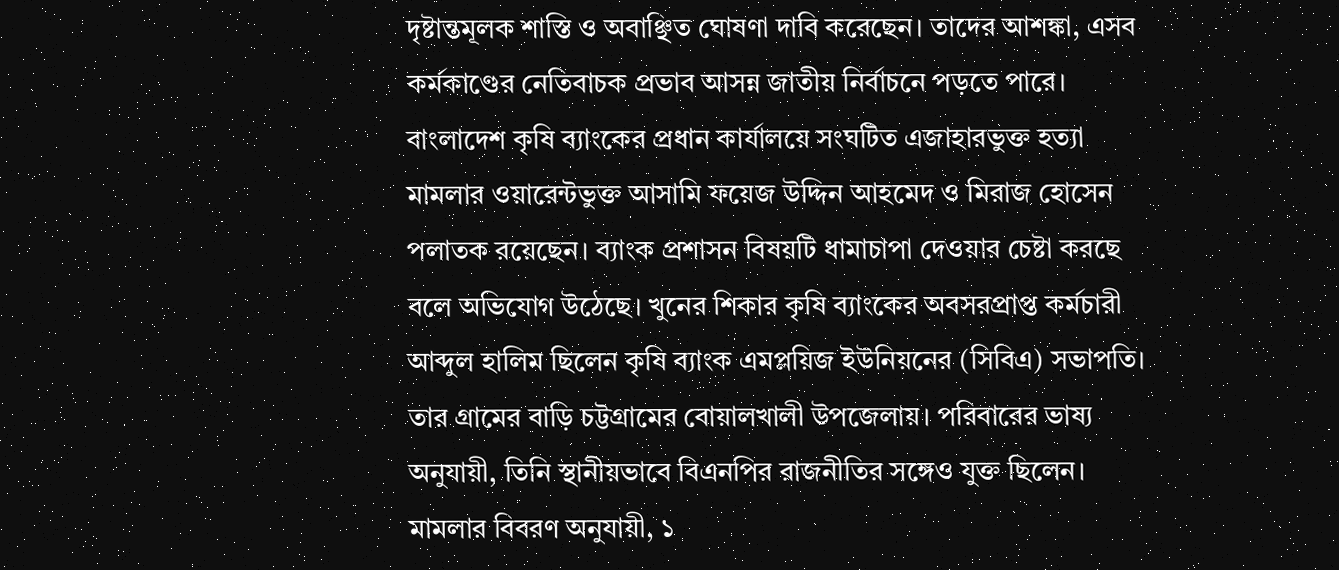দৃষ্টান্তমূলক শাস্তি ও অবাঞ্ছিত ঘোষণা দাবি করেছেন। তাদের আশঙ্কা, এসব কর্মকাণ্ডের নেতিবাচক প্রভাব আসন্ন জাতীয় নির্বাচনে পড়তে পারে।
বাংলাদেশ কৃষি ব্যাংকের প্রধান কার্যালয়ে সংঘটিত এজাহারভুক্ত হত্যা মামলার ওয়ারেন্টভুক্ত আসামি ফয়েজ উদ্দিন আহমেদ ও মিরাজ হোসেন পলাতক রয়েছেন। ব্যাংক প্রশাসন বিষয়টি ধামাচাপা দেওয়ার চেষ্টা করছে বলে অভিযোগ উঠেছে। খুনের শিকার কৃষি ব্যাংকের অবসরপ্রাপ্ত কর্মচারী আব্দুল হালিম ছিলেন কৃষি ব্যাংক এমপ্লয়িজ ইউনিয়নের (সিবিএ) সভাপতি। তার গ্রামের বাড়ি চট্টগ্রামের বোয়ালখালী উপজেলায়। পরিবারের ভাষ্য অনুযায়ী, তিনি স্থানীয়ভাবে বিএনপির রাজনীতির সঙ্গেও যুক্ত ছিলেন। মামলার বিবরণ অনুযায়ী, ১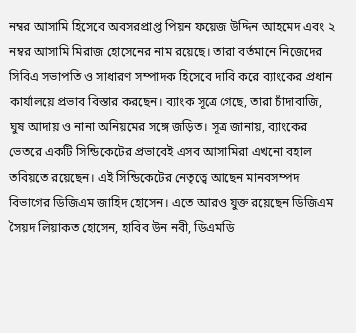নম্বর আসামি হিসেবে অবসরপ্রাপ্ত পিয়ন ফয়েজ উদ্দিন আহমেদ এবং ২ নম্বর আসামি মিরাজ হোসেনের নাম রয়েছে। তারা বর্তমানে নিজেদের সিবিএ সভাপতি ও সাধারণ সম্পাদক হিসেবে দাবি করে ব্যাংকের প্রধান কার্যালয়ে প্রভাব বিস্তার করছেন। ব্যাংক সূত্রে গেছে, তারা চাঁদাবাজি, ঘুষ আদায় ও নানা অনিয়মের সঙ্গে জড়িত। সূত্র জানায়, ব্যাংকের ভেতরে একটি সিন্ডিকেটের প্রভাবেই এসব আসামিরা এখনো বহাল তবিয়তে রয়েছেন। এই সিন্ডিকেটের নেতৃত্বে আছেন মানবসম্পদ বিভাগের ডিজিএম জাহিদ হোসেন। এতে আরও যুক্ত রয়েছেন ডিজিএম সৈয়দ লিয়াকত হোসেন, হাবিব উন নবী, ডিএমডি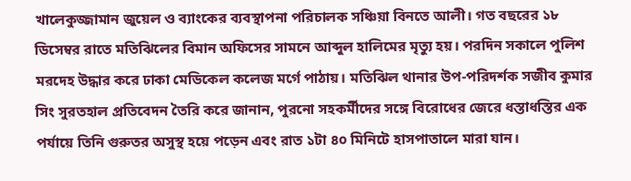খালেকুজ্জামান জুয়েল ও ব্যাংকের ব্যবস্থাপনা পরিচালক সঞ্চিয়া বিনতে আলী। গত বছরের ১৮ ডিসেম্বর রাতে মতিঝিলের বিমান অফিসের সামনে আব্দুল হালিমের মৃত্যু হয়। পরদিন সকালে পুলিশ মরদেহ উদ্ধার করে ঢাকা মেডিকেল কলেজ মর্গে পাঠায়। মতিঝিল থানার উপ-পরিদর্শক সজীব কুমার সিং সুরতহাল প্রতিবেদন তৈরি করে জানান, পুরনো সহকর্মীদের সঙ্গে বিরোধের জেরে ধস্তাধস্তির এক পর্যায়ে তিনি গুরুতর অসুস্থ হয়ে পড়েন এবং রাত ১টা ৪০ মিনিটে হাসপাতালে মারা যান।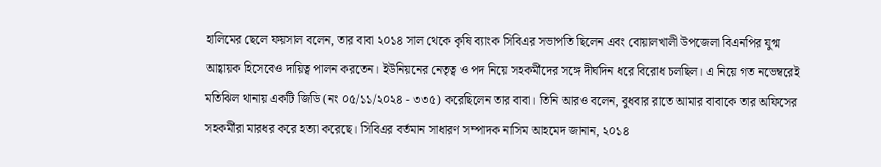হালিমের ছেলে ফয়সাল বলেন, তার বাবা ২০১৪ সাল থেকে কৃষি ব্যাংক সিবিএর সভাপতি ছিলেন এবং বোয়ালখালী উপজেলা বিএনপির যুগ্ম আহ্বায়ক হিসেবেও দায়িত্ব পালন করতেন। ইউনিয়নের নেতৃত্ব ও পদ নিয়ে সহকর্মীদের সঙ্গে দীর্ঘদিন ধরে বিরোধ চলছিল। এ নিয়ে গত নভেম্বরেই মতিঝিল থানায় একটি জিডি (নং ০৫/১১/২০২৪ - ৩৩৫) করেছিলেন তার বাবা। তিনি আরও বলেন, বুধবার রাতে আমার বাবাকে তার অফিসের সহকর্মীরা মারধর করে হত্যা করেছে। সিবিএর বর্তমান সাধারণ সম্পাদক নাসিম আহমেদ জানান, ২০১৪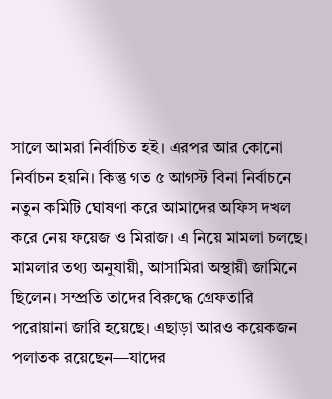সালে আমরা নির্বাচিত হই। এরপর আর কোনো নির্বাচন হয়নি। কিন্তু গত ৫ আগস্ট বিনা নির্বাচনে নতুন কমিটি ঘোষণা করে আমাদের অফিস দখল করে নেয় ফয়েজ ও মিরাজ। এ নিয়ে মামলা চলছে। মামলার তথ্য অনুযায়ী, আসামিরা অস্থায়ী জামিনে ছিলেন। সম্প্রতি তাদের বিরুদ্ধে গ্রেফতারি পরোয়ানা জারি হয়েছে। এছাড়া আরও কয়েকজন পলাতক রয়েছেন—যাদের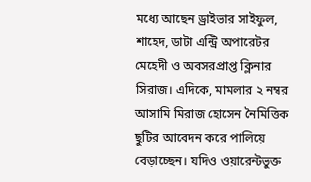মধ্যে আছেন ড্রাইভার সাইফুল, শাহেদ, ডাটা এন্ট্রি অপারেটর মেহেদী ও অবসরপ্রাপ্ত ক্লিনার সিরাজ। এদিকে, মামলার ২ নম্বর আসামি মিরাজ হোসেন নৈমিত্তিক ছুটির আবেদন করে পালিয়ে বেড়াচ্ছেন। যদিও ওয়ারেন্টভুক্ত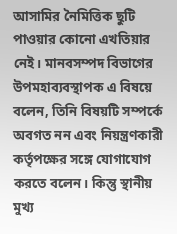আসামির নৈমিত্তিক ছুটি পাওয়ার কোনো এখতিয়ার নেই। মানবসম্পদ বিভাগের উপমহাব্যবস্থাপক এ বিষয়ে বলেন, তিনি বিষয়টি সম্পর্কে অবগত নন এবং নিয়ন্ত্রণকারী কর্তৃপক্ষের সঙ্গে যোগাযোগ করতে বলেন। কিন্তু স্থানীয় মুখ্য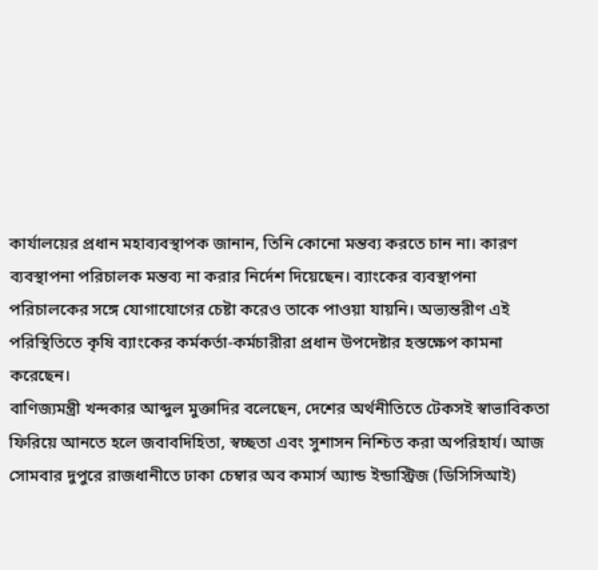কার্যালয়ের প্রধান মহাব্যবস্থাপক জানান, তিনি কোনো মন্তব্য করতে চান না। কারণ ব্যবস্থাপনা পরিচালক মন্তব্য না করার নির্দেশ দিয়েছেন। ব্যাংকের ব্যবস্থাপনা পরিচালকের সঙ্গে যোগাযোগের চেষ্টা করেও তাকে পাওয়া যায়নি। অভ্যন্তরীণ এই পরিস্থিতিতে কৃষি ব্যাংকের কর্মকর্তা-কর্মচারীরা প্রধান উপদেষ্টার হস্তক্ষেপ কামনা করেছেন।
বাণিজ্যমন্ত্রী খন্দকার আব্দুল মুক্তাদির বলেছেন, দেশের অর্থনীতিতে টেকসই স্বাভাবিকতা ফিরিয়ে আনতে হলে জবাবদিহিতা, স্বচ্ছতা এবং সুশাসন নিশ্চিত করা অপরিহার্য। আজ সোমবার দুপুরে রাজধানীতে ঢাকা চেম্বার অব কমার্স অ্যান্ড ইন্ডাস্ট্রিজ (ডিসিসিআই)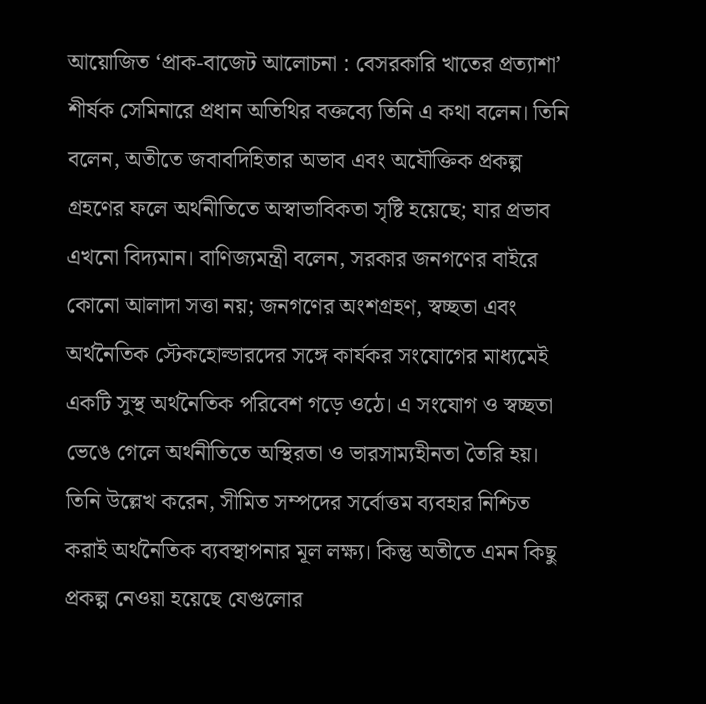আয়োজিত ‘প্রাক-বাজেট আলোচনা : বেসরকারি খাতের প্রত্যাশা’ শীর্ষক সেমিনারে প্রধান অতিথির বক্তব্যে তিনি এ কথা বলেন। তিনি বলেন, অতীতে জবাবদিহিতার অভাব এবং অযৌক্তিক প্রকল্প গ্রহণের ফলে অর্থনীতিতে অস্বাভাবিকতা সৃষ্টি হয়েছে; যার প্রভাব এখনো বিদ্যমান। বাণিজ্যমন্ত্রী বলেন, সরকার জনগণের বাইরে কোনো আলাদা সত্তা নয়; জনগণের অংশগ্রহণ, স্বচ্ছতা এবং অর্থনৈতিক স্টেকহোল্ডারদের সঙ্গে কার্যকর সংযোগের মাধ্যমেই একটি সুস্থ অর্থনৈতিক পরিবেশ গড়ে ওঠে। এ সংযোগ ও স্বচ্ছতা ভেঙে গেলে অর্থনীতিতে অস্থিরতা ও ভারসাম্যহীনতা তৈরি হয়। তিনি উল্লেখ করেন, সীমিত সম্পদের সর্বোত্তম ব্যবহার নিশ্চিত করাই অর্থনৈতিক ব্যবস্থাপনার মূল লক্ষ্য। কিন্তু অতীতে এমন কিছু প্রকল্প নেওয়া হয়েছে যেগুলোর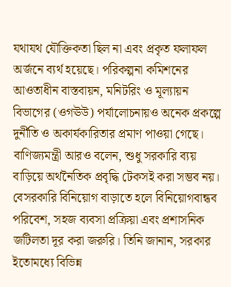যথাযথ যৌক্তিকতা ছিল না এবং প্রকৃত ফলাফল অর্জনে ব্যর্থ হয়েছে। পরিকল্পনা কমিশনের আওতাধীন বাস্তবায়ন, মনিটরিং ও মূল্যায়ন বিভাগের (ওগঊউ) পর্যালোচনায়ও অনেক প্রকল্পে দুর্নীতি ও অকার্যকারিতার প্রমাণ পাওয়া গেছে। বাণিজ্যমন্ত্রী আরও বলেন, শুধু সরকারি ব্যয় বাড়িয়ে অর্থনৈতিক প্রবৃদ্ধি টেকসই করা সম্ভব নয়। বেসরকারি বিনিয়োগ বাড়াতে হলে বিনিয়োগবান্ধব পরিবেশ, সহজ ব্যবসা প্রক্রিয়া এবং প্রশাসনিক জটিলতা দূর করা জরুরি। তিনি জানান, সরকার ইতোমধ্যে বিভিন্ন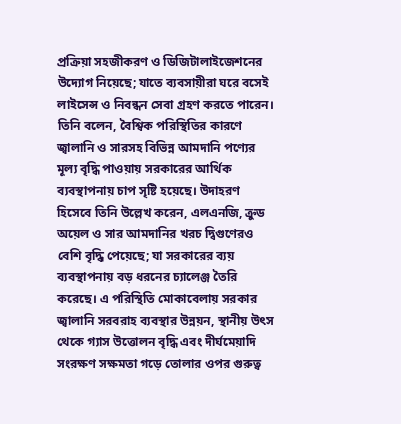প্রক্রিয়া সহজীকরণ ও ডিজিটালাইজেশনের উদ্যোগ নিয়েছে; যাতে ব্যবসায়ীরা ঘরে বসেই লাইসেন্স ও নিবন্ধন সেবা গ্রহণ করতে পারেন। তিনি বলেন, বৈশ্বিক পরিস্থিতির কারণে জ্বালানি ও সারসহ বিভিন্ন আমদানি পণ্যের মূল্য বৃদ্ধি পাওয়ায় সরকারের আর্থিক ব্যবস্থাপনায় চাপ সৃষ্টি হয়েছে। উদাহরণ হিসেবে তিনি উল্লেখ করেন, এলএনজি, ক্রুড অয়েল ও সার আমদানির খরচ দ্বিগুণেরও বেশি বৃদ্ধি পেয়েছে; যা সরকারের ব্যয় ব্যবস্থাপনায় বড় ধরনের চ্যালেঞ্জ তৈরি করেছে। এ পরিস্থিতি মোকাবেলায় সরকার জ্বালানি সরবরাহ ব্যবস্থার উন্নয়ন, স্থানীয় উৎস থেকে গ্যাস উত্তোলন বৃদ্ধি এবং দীর্ঘমেয়াদি সংরক্ষণ সক্ষমতা গড়ে তোলার ওপর গুরুত্ব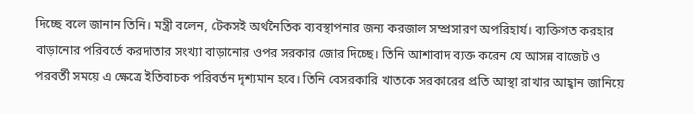দিচ্ছে বলে জানান তিনি। মন্ত্রী বলেন, টেকসই অর্থনৈতিক ব্যবস্থাপনার জন্য করজাল সম্প্রসারণ অপরিহার্য। ব্যক্তিগত করহার বাড়ানোর পরিবর্তে করদাতার সংখ্যা বাড়ানোর ওপর সরকার জোর দিচ্ছে। তিনি আশাবাদ ব্যক্ত করেন যে আসন্ন বাজেট ও পরবর্তী সময়ে এ ক্ষেত্রে ইতিবাচক পরিবর্তন দৃশ্যমান হবে। তিনি বেসরকারি খাতকে সরকারের প্রতি আস্থা রাখার আহ্বান জানিয়ে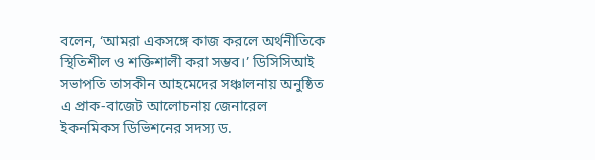বলেন, ‘আমরা একসঙ্গে কাজ করলে অর্থনীতিকে স্থিতিশীল ও শক্তিশালী করা সম্ভব।’ ডিসিসিআই সভাপতি তাসকীন আহমেদের সঞ্চালনায় অনুষ্ঠিত এ প্রাক-বাজেট আলোচনায় জেনারেল ইকনমিকস ডিভিশনের সদস্য ড.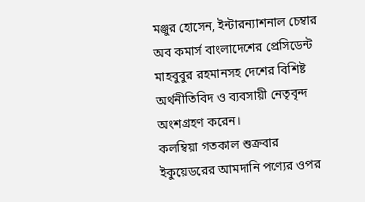মঞ্জুর হোসেন, ইন্টারন্যাশনাল চেম্বার অব কমার্স বাংলাদেশের প্রেসিডেন্ট মাহবুবুর রহমানসহ দেশের বিশিষ্ট অর্থনীতিবিদ ও ব্যবসায়ী নেতৃবৃন্দ অংশগ্রহণ করেন।
কলম্বিয়া গতকাল শুক্রবার ইকুয়েডরের আমদানি পণ্যের ওপর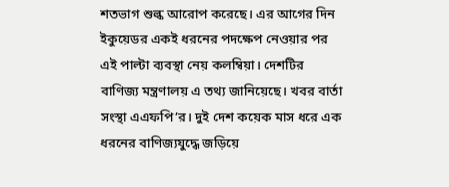শতভাগ শুল্ক আরোপ করেছে। এর আগের দিন ইকুয়েডর একই ধরনের পদক্ষেপ নেওয়ার পর এই পাল্টা ব্যবস্থা নেয় কলম্বিয়া। দেশটির বাণিজ্য মন্ত্রণালয় এ তথ্য জানিয়েছে। খবর বার্তা সংস্থা এএফপি’র। দুই দেশ কয়েক মাস ধরে এক ধরনের বাণিজ্যযুদ্ধে জড়িয়ে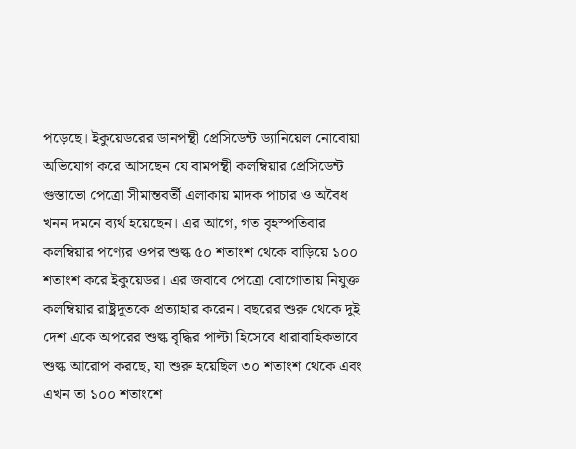পড়েছে। ইকুয়েডরের ডানপন্থী প্রেসিডেন্ট ড্যানিয়েল নোবোয়া অভিযোগ করে আসছেন যে বামপন্থী কলম্বিয়ার প্রেসিডেন্ট গুস্তাভো পেত্রো সীমান্তবর্তী এলাকায় মাদক পাচার ও অবৈধ খনন দমনে ব্যর্থ হয়েছেন। এর আগে, গত বৃহস্পতিবার কলম্বিয়ার পণ্যের ওপর শুল্ক ৫০ শতাংশ থেকে বাড়িয়ে ১০০ শতাংশ করে ইকুয়েডর। এর জবাবে পেত্রো বোগোতায় নিযুক্ত কলম্বিয়ার রাষ্ট্রদূতকে প্রত্যাহার করেন। বছরের শুরু থেকে দুই দেশ একে অপরের শুল্ক বৃদ্ধির পাল্টা হিসেবে ধারাবাহিকভাবে শুল্ক আরোপ করছে, যা শুরু হয়েছিল ৩০ শতাংশ থেকে এবং এখন তা ১০০ শতাংশে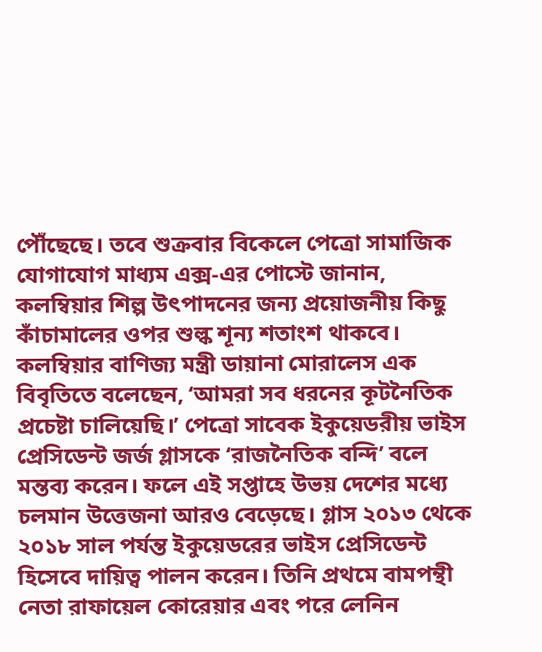পৌঁছেছে। তবে শুক্রবার বিকেলে পেত্রো সামাজিক যোগাযোগ মাধ্যম এক্স-এর পোস্টে জানান, কলম্বিয়ার শিল্প উৎপাদনের জন্য প্রয়োজনীয় কিছু কাঁচামালের ওপর শুল্ক শূন্য শতাংশ থাকবে। কলম্বিয়ার বাণিজ্য মন্ত্রী ডায়ানা মোরালেস এক বিবৃতিতে বলেছেন, ‘আমরা সব ধরনের কূটনৈতিক প্রচেষ্টা চালিয়েছি।’ পেত্রো সাবেক ইকুয়েডরীয় ভাইস প্রেসিডেন্ট জর্জ গ্লাসকে ‘রাজনৈতিক বন্দি’ বলে মন্তব্য করেন। ফলে এই সপ্তাহে উভয় দেশের মধ্যে চলমান উত্তেজনা আরও বেড়েছে। গ্লাস ২০১৩ থেকে ২০১৮ সাল পর্যন্ত ইকুয়েডরের ভাইস প্রেসিডেন্ট হিসেবে দায়িত্ব পালন করেন। তিনি প্রথমে বামপন্থী নেতা রাফায়েল কোরেয়ার এবং পরে লেনিন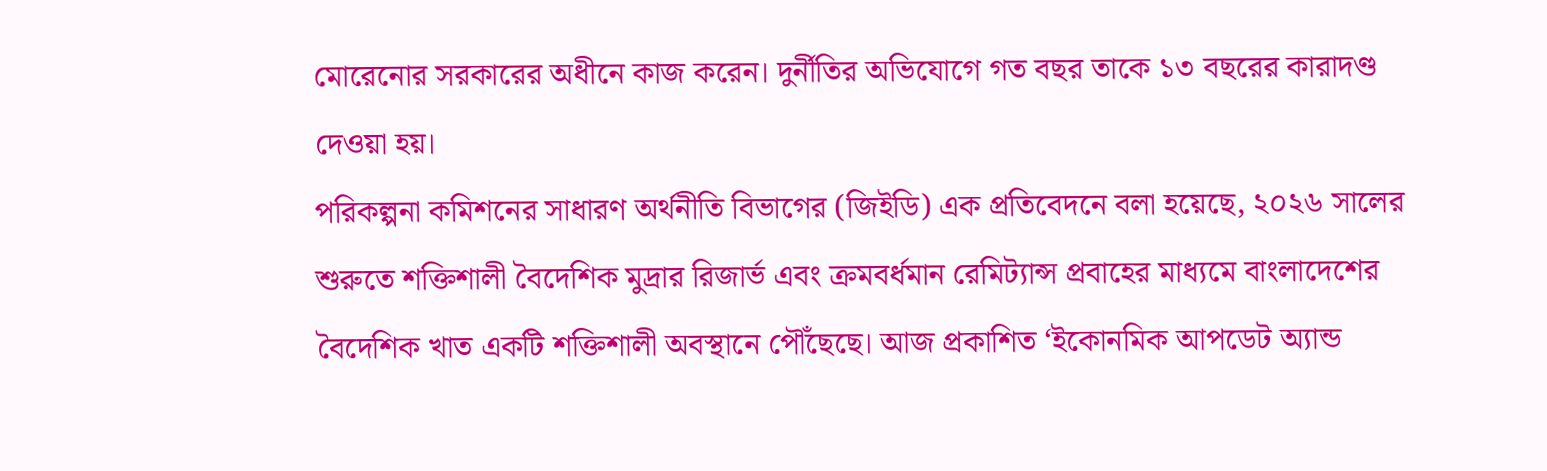মোরেনোর সরকারের অধীনে কাজ করেন। দুর্নীতির অভিযোগে গত বছর তাকে ১৩ বছরের কারাদণ্ড দেওয়া হয়।
পরিকল্পনা কমিশনের সাধারণ অর্থনীতি বিভাগের (জিইডি) এক প্রতিবেদনে বলা হয়েছে, ২০২৬ সালের শুরুতে শক্তিশালী বৈদেশিক মুদ্রার রিজার্ভ এবং ক্রমবর্ধমান রেমিট্যান্স প্রবাহের মাধ্যমে বাংলাদেশের বৈদেশিক খাত একটি শক্তিশালী অবস্থানে পৌঁছেছে। আজ প্রকাশিত ‘ইকোনমিক আপডেট অ্যান্ড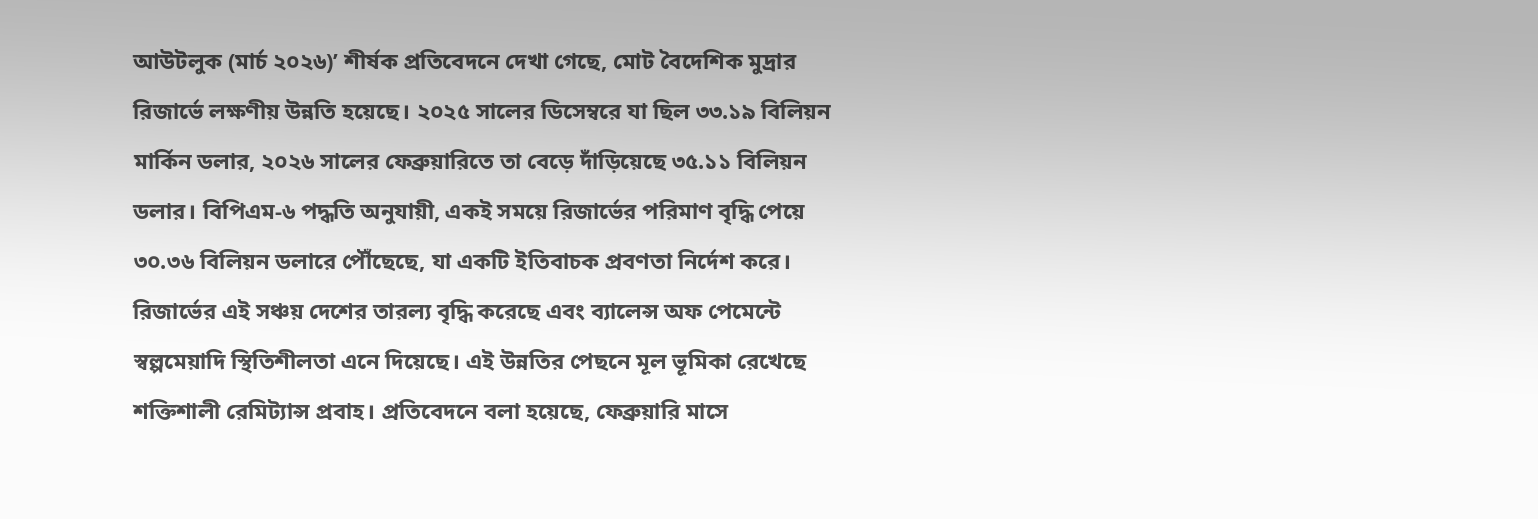আউটলুক (মার্চ ২০২৬)’ শীর্ষক প্রতিবেদনে দেখা গেছে, মোট বৈদেশিক মুদ্রার রিজার্ভে লক্ষণীয় উন্নতি হয়েছে। ২০২৫ সালের ডিসেম্বরে যা ছিল ৩৩.১৯ বিলিয়ন মার্কিন ডলার, ২০২৬ সালের ফেব্রুয়ারিতে তা বেড়ে দাঁড়িয়েছে ৩৫.১১ বিলিয়ন ডলার। বিপিএম-৬ পদ্ধতি অনুযায়ী, একই সময়ে রিজার্ভের পরিমাণ বৃদ্ধি পেয়ে ৩০.৩৬ বিলিয়ন ডলারে পৌঁছেছে, যা একটি ইতিবাচক প্রবণতা নির্দেশ করে। রিজার্ভের এই সঞ্চয় দেশের তারল্য বৃদ্ধি করেছে এবং ব্যালেন্স অফ পেমেন্টে স্বল্পমেয়াদি স্থিতিশীলতা এনে দিয়েছে। এই উন্নতির পেছনে মূল ভূমিকা রেখেছে শক্তিশালী রেমিট্যান্স প্রবাহ। প্রতিবেদনে বলা হয়েছে, ফেব্রুয়ারি মাসে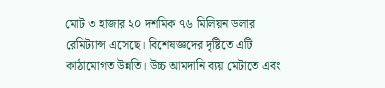মোট ৩ হাজার ২০ দশমিক ৭৬ মিলিয়ন ডলার রেমিট্যান্স এসেছে। বিশেষজ্ঞদের দৃষ্টিতে এটি কাঠামোগত উন্নতি। উচ্চ আমদানি ব্যয় মেটাতে এবং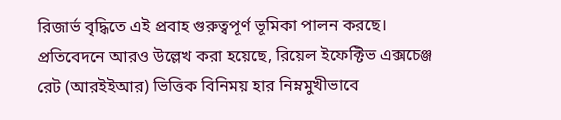রিজার্ভ বৃদ্ধিতে এই প্রবাহ গুরুত্বপূর্ণ ভূমিকা পালন করছে। প্রতিবেদনে আরও উল্লেখ করা হয়েছে, রিয়েল ইফেক্টিভ এক্সচেঞ্জ রেট (আরইইআর) ভিত্তিক বিনিময় হার নিম্নমুখীভাবে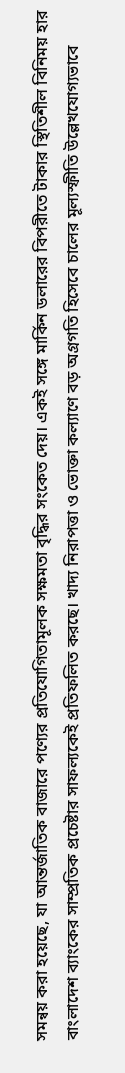সমন্বয় করা হয়েছে, যা আন্তর্জাতিক বাজারে পণ্যের প্রতিযোগিতামূলক সক্ষমতা বৃদ্ধির সংকেত দেয়। একই সঙ্গে মার্কিন ডলারের বিপরীতে টাকার স্থিতিশীল বিনিময় হার বাংলাদেশ ব্যাংকের সাম্প্রতিক প্রচেষ্টার সাফল্যকেই প্রতিফলিত করছে। খাদ্য নিরাপত্তা ও ভোক্তা কল্যাণে বড় অগ্রগতি হিসেবে চালের মূল্যস্ফীতি উল্লেখযোগ্যভাবে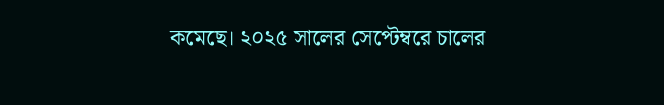কমেছে। ২০২৫ সালের সেপ্টেম্বরে চালের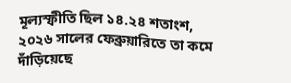মূল্যস্ফীতি ছিল ১৪.২৪ শতাংশ, ২০২৬ সালের ফেব্রুয়ারিতে তা কমে দাঁড়িয়েছে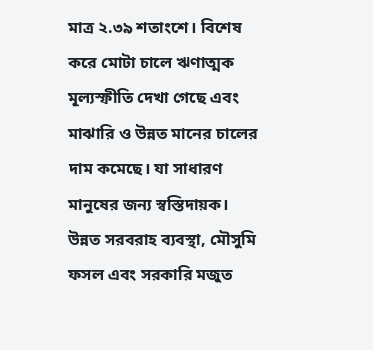মাত্র ২.৩৯ শতাংশে। বিশেষ করে মোটা চালে ঋণাত্মক মূল্যস্ফীতি দেখা গেছে এবং মাঝারি ও উন্নত মানের চালের দাম কমেছে। যা সাধারণ মানুষের জন্য স্বস্তিদায়ক। উন্নত সরবরাহ ব্যবস্থা, মৌসুমি ফসল এবং সরকারি মজুত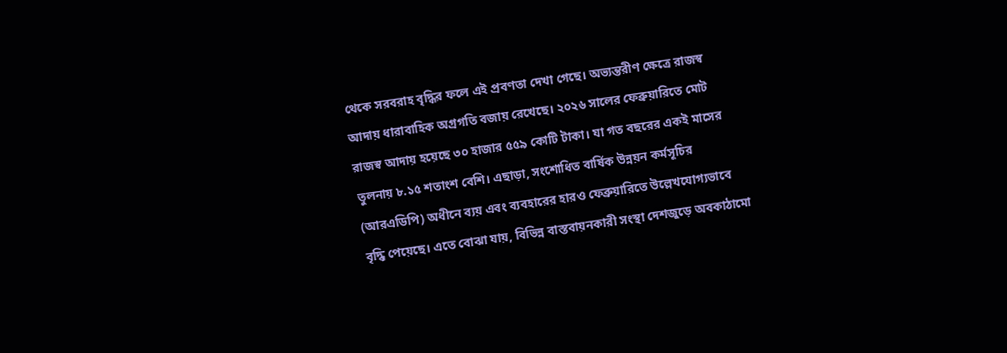থেকে সরবরাহ বৃদ্ধির ফলে এই প্রবণতা দেখা গেছে। অভ্যন্তরীণ ক্ষেত্রে রাজস্ব আদায় ধারাবাহিক অগ্রগতি বজায় রেখেছে। ২০২৬ সালের ফেব্রুয়ারিতে মোট রাজস্ব আদায় হয়েছে ৩০ হাজার ৫৫৯ কোটি টাকা। যা গত বছরের একই মাসের তুলনায় ৮.১৫ শতাংশ বেশি। এছাড়া, সংশোধিত বার্ষিক উন্নয়ন কর্মসূচির (আরএডিপি) অধীনে ব্যয় এবং ব্যবহারের হারও ফেব্রুয়ারিতে উল্লেখযোগ্যভাবে বৃদ্ধি পেয়েছে। এতে বোঝা যায়, বিভিন্ন বাস্তবায়নকারী সংস্থা দেশজুড়ে অবকাঠামো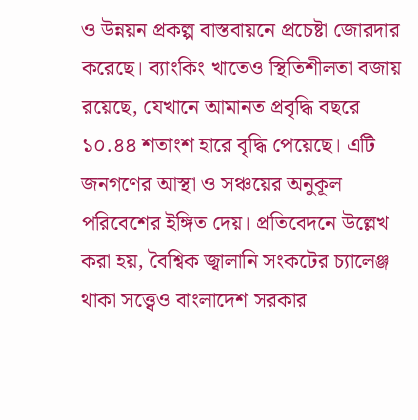ও উন্নয়ন প্রকল্প বাস্তবায়নে প্রচেষ্টা জোরদার করেছে। ব্যাংকিং খাতেও স্থিতিশীলতা বজায় রয়েছে, যেখানে আমানত প্রবৃদ্ধি বছরে ১০.৪৪ শতাংশ হারে বৃদ্ধি পেয়েছে। এটি জনগণের আস্থা ও সঞ্চয়ের অনুকূল পরিবেশের ইঙ্গিত দেয়। প্রতিবেদনে উল্লেখ করা হয়, বৈশ্বিক জ্বালানি সংকটের চ্যালেঞ্জ থাকা সত্ত্বেও বাংলাদেশ সরকার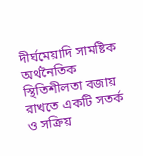দীর্ঘমেয়াদি সামষ্টিক অর্থনৈতিক স্থিতিশীলতা বজায় রাখতে একটি সতর্ক ও সক্রিয়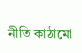নীতি কাঠামো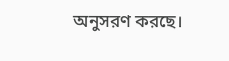অনুসরণ করছে।